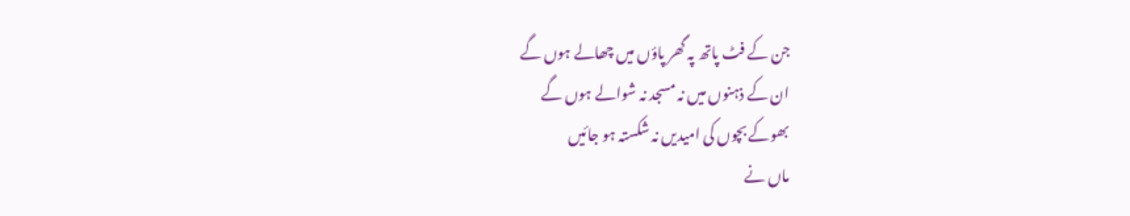جن کے فٹ پاتھ پہ گھر پاؤں میں چھالے ہوں گے
ان کے ذہنوں میں نہ مسجد نہ شوالے ہوں گے
بھوکے بچوں کی امیدیں نہ شکستہ ہو جائیں
ماں نے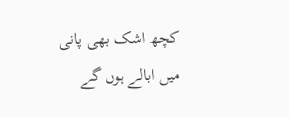کچھ اشک بھی پانی میں ابالے ہوں گے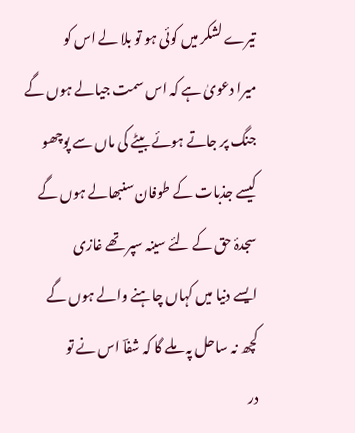تیرے لشکر میں کوئی ہو تو بلا لے اس کو
میرا دعویٰ ہے کہ اس سمت جیالے ہوں گے
جنگ پر جاتے ہوئے بیٹے کی ماں سے پوچھو
کیسے جذبات کے طوفان سنبھالے ہوں گے
سجدۂ حق کے لئے سینہ سپر تھے غازی
ایسے دنیا میں کہاں چاہنے والے ہوں گے
کچھ نہ ساحل پہ ملے گا کہ شفاؔ اس نے تو
در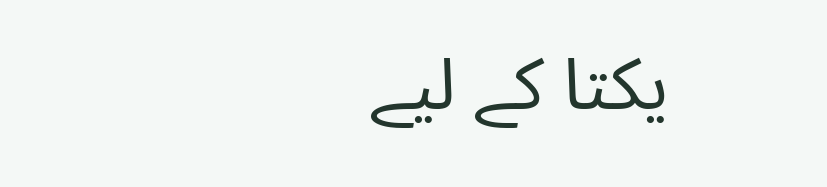یکتا کے لیے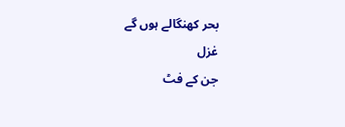بحر کھنگالے ہوں گے
غزل
جن کے فٹ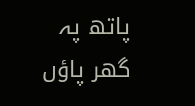پاتھ پہ گھر پاؤں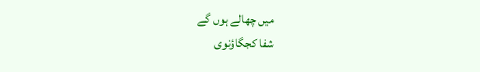میں چھالے ہوں گے
شفا کجگاؤنوی